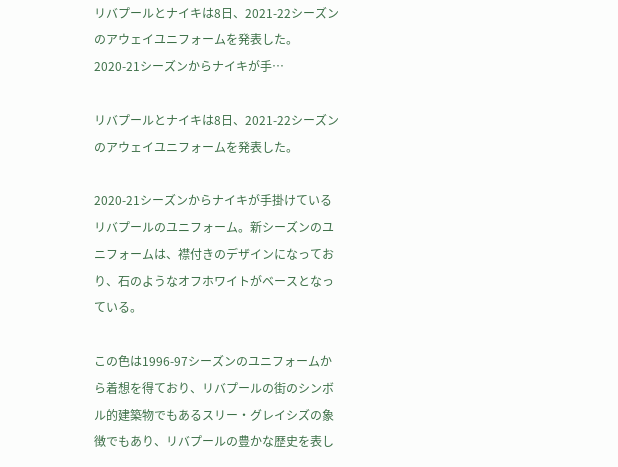リバプールとナイキは8日、2021-22シーズンのアウェイユニフォームを発表した。 2020-21シーズンからナイキが手…

リバプールとナイキは8日、2021-22シーズンのアウェイユニフォームを発表した。

2020-21シーズンからナイキが手掛けているリバプールのユニフォーム。新シーズンのユニフォームは、襟付きのデザインになっており、石のようなオフホワイトがベースとなっている。

この色は1996-97シーズンのユニフォームから着想を得ており、リバプールの街のシンボル的建築物でもあるスリー・グレイシズの象徴でもあり、リバプールの豊かな歴史を表し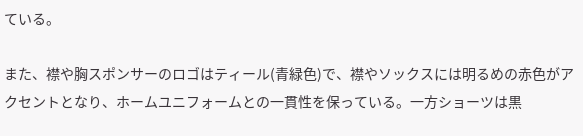ている。

また、襟や胸スポンサーのロゴはティール(青緑色)で、襟やソックスには明るめの赤色がアクセントとなり、ホームユニフォームとの一貫性を保っている。一方ショーツは黒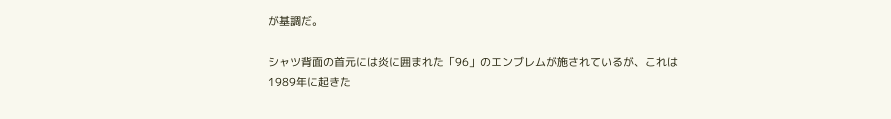が基調だ。

シャツ背面の首元には炎に囲まれた「96」のエンブレムが施されているが、これは1989年に起きた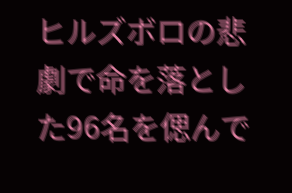ヒルズボロの悲劇で命を落とした96名を偲んで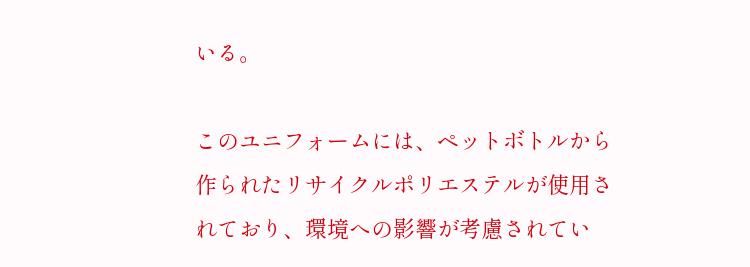いる。

このユニフォームには、ペットボトルから作られたリサイクルポリエステルが使用されており、環境への影響が考慮されてい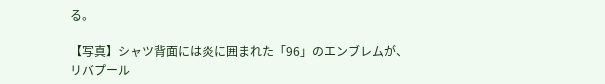る。

【写真】シャツ背面には炎に囲まれた「96」のエンブレムが、リバプール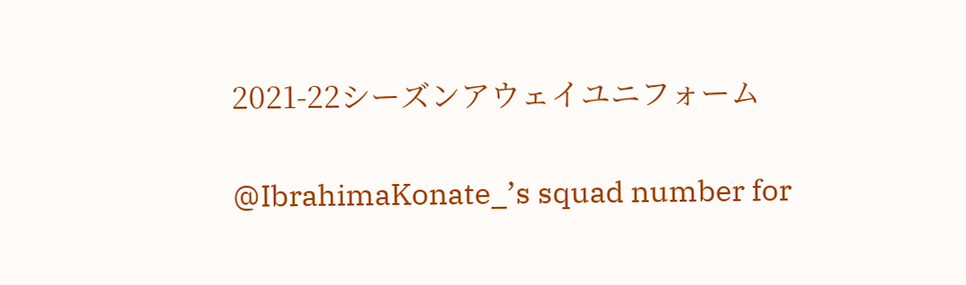2021-22シーズンアウェイユニフォーム

@IbrahimaKonate_’s squad number for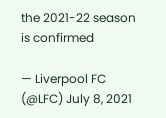the 2021-22 season is confirmed

— Liverpool FC (@LFC) July 8, 2021